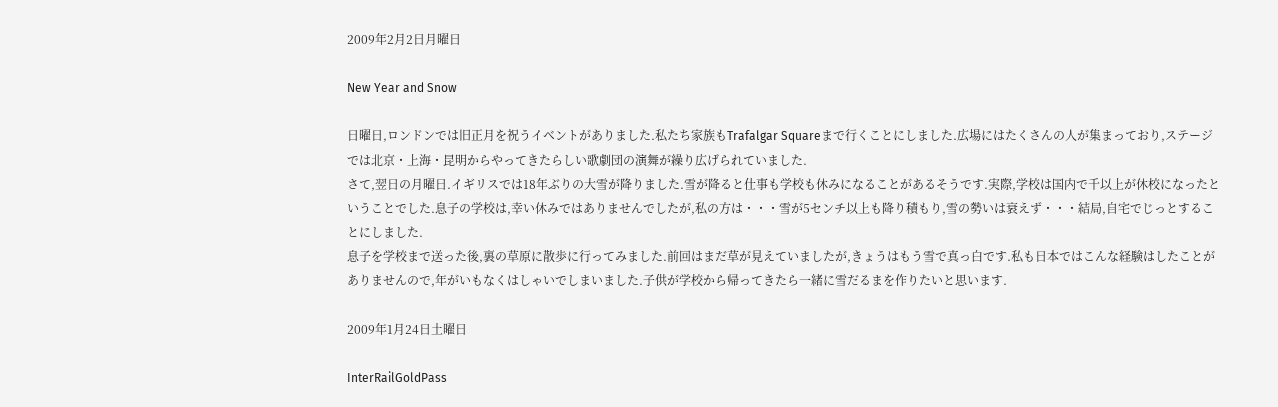2009年2月2日月曜日

New Year and Snow

日曜日,ロンドンでは旧正月を祝うイベントがありました.私たち家族もTrafalgar Squareまで行くことにしました.広場にはたくさんの人が集まっており,ステージでは北京・上海・昆明からやってきたらしい歌劇団の演舞が繰り広げられていました.
さて,翌日の月曜日.イギリスでは18年ぶりの大雪が降りました.雪が降ると仕事も学校も休みになることがあるそうです.実際,学校は国内で千以上が休校になったということでした.息子の学校は,幸い休みではありませんでしたが,私の方は・・・雪が5センチ以上も降り積もり,雪の勢いは衰えず・・・結局,自宅でじっとすることにしました.
息子を学校まで送った後,裏の草原に散歩に行ってみました.前回はまだ草が見えていましたが,きょうはもう雪で真っ白です.私も日本ではこんな経験はしたことがありませんので,年がいもなくはしゃいでしまいました.子供が学校から帰ってきたら一緒に雪だるまを作りたいと思います.

2009年1月24日土曜日

InterRailGoldPass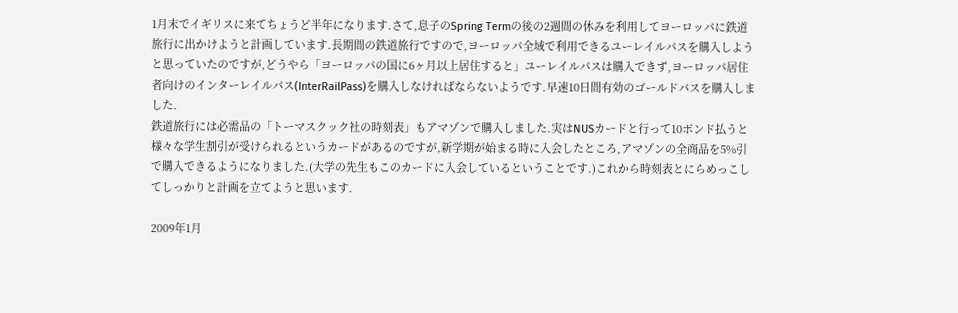1月末でイギリスに来てちょうど半年になります.さて,息子のSpring Termの後の2週間の休みを利用してヨーロッパに鉄道旅行に出かけようと計画しています.長期間の鉄道旅行ですので,ヨーロッパ全域で利用できるユーレイルパスを購入しようと思っていたのですが,どうやら「ヨーロッパの国に6ヶ月以上居住すると」ユーレイルパスは購入できず,ヨーロッパ居住者向けのインターレイルパス(InterRailPass)を購入しなければならないようです.早速10日間有効のゴールドパスを購入しました.
鉄道旅行には必需品の「トーマスクック社の時刻表」もアマゾンで購入しました.実はNUSカードと行って10ポンド払うと様々な学生割引が受けられるというカードがあるのですが,新学期が始まる時に入会したところ,アマゾンの全商品を5%引で購入できるようになりました.(大学の先生もこのカードに入会しているということです.)これから時刻表とにらめっこしてしっかりと計画を立てようと思います.

2009年1月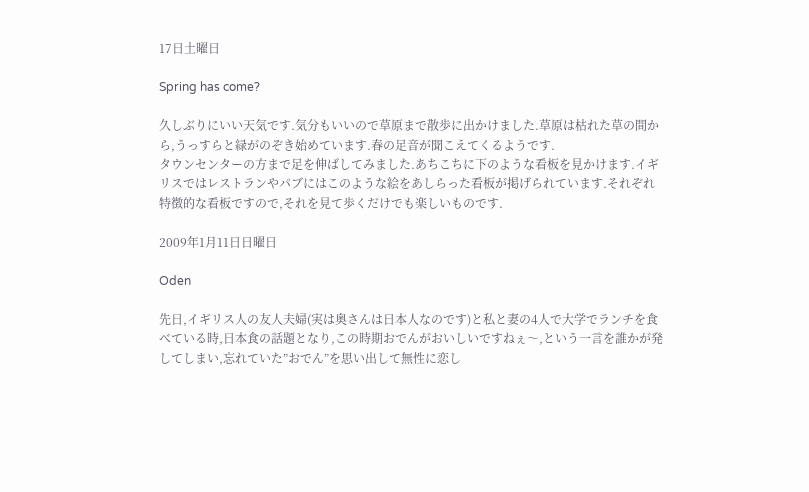17日土曜日

Spring has come?

久しぶりにいい天気です.気分もいいので草原まで散歩に出かけました.草原は枯れた草の間から,うっすらと緑がのぞき始めています.春の足音が聞こえてくるようです.
タウンセンターの方まで足を伸ばしてみました.あちこちに下のような看板を見かけます.イギリスではレストランやパブにはこのような絵をあしらった看板が掲げられています.それぞれ特徴的な看板ですので,それを見て歩くだけでも楽しいものです.

2009年1月11日日曜日

Oden

先日,イギリス人の友人夫婦(実は奥さんは日本人なのです)と私と妻の4人で大学でランチを食べている時,日本食の話題となり,この時期おでんがおいしいですねぇ〜,という一言を誰かが発してしまい,忘れていた”おでん”を思い出して無性に恋し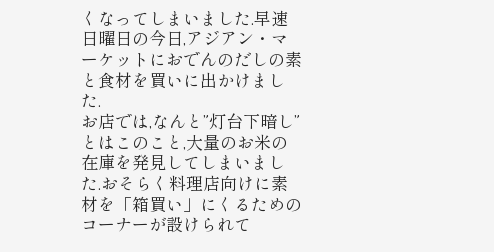くなってしまいました.早速日曜日の今日,アジアン・マーケットにおでんのだしの素と食材を買いに出かけました.
お店では,なんと”灯台下暗し”とはこのこと,大量のお米の在庫を発見してしまいました.おそらく料理店向けに素材を「箱買い」にくるためのコーナーが設けられて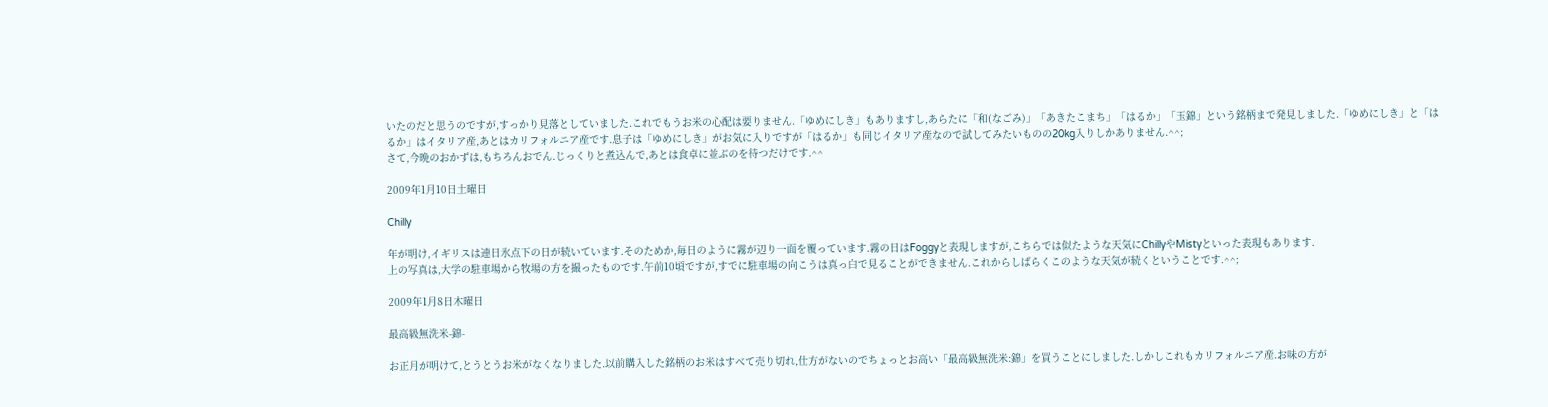いたのだと思うのですが,すっかり見落としていました.これでもうお米の心配は要りません.「ゆめにしき」もありますし,あらたに「和(なごみ)」「あきたこまち」「はるか」「玉錦」という銘柄まで発見しました.「ゆめにしき」と「はるか」はイタリア産,あとはカリフォルニア産です.息子は「ゆめにしき」がお気に入りですが「はるか」も同じイタリア産なので試してみたいものの20kg入りしかありません.^^;
さて,今晩のおかずは,もちろんおでん.じっくりと煮込んで,あとは食卓に並ぶのを待つだけです.^^

2009年1月10日土曜日

Chilly

年が明け,イギリスは連日氷点下の日が続いています.そのためか,毎日のように霧が辺り一面を覆っています.霧の日はFoggyと表現しますが,こちらでは似たような天気にChillyやMistyといった表現もあります.
上の写真は,大学の駐車場から牧場の方を撮ったものです.午前10頃ですが,すでに駐車場の向こうは真っ白で見ることができません.これからしばらくこのような天気が続くということです.^^;

2009年1月8日木曜日

最高級無洗米-錦-

お正月が明けて,とうとうお米がなくなりました.以前購入した銘柄のお米はすべて売り切れ,仕方がないのでちょっとお高い「最高級無洗米:錦」を買うことにしました.しかしこれもカリフォルニア産.お味の方が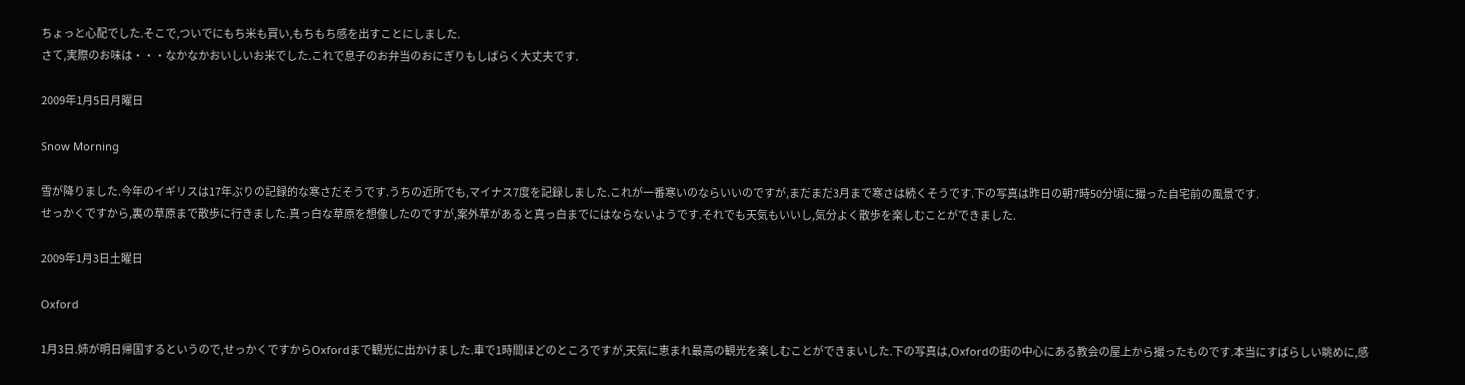ちょっと心配でした.そこで,ついでにもち米も買い,もちもち感を出すことにしました.
さて,実際のお味は・・・なかなかおいしいお米でした.これで息子のお弁当のおにぎりもしばらく大丈夫です.

2009年1月5日月曜日

Snow Morning

雪が降りました.今年のイギリスは17年ぶりの記録的な寒さだそうです.うちの近所でも,マイナス7度を記録しました.これが一番寒いのならいいのですが,まだまだ3月まで寒さは続くそうです.下の写真は昨日の朝7時50分頃に撮った自宅前の風景です.
せっかくですから,裏の草原まで散歩に行きました.真っ白な草原を想像したのですが,案外草があると真っ白までにはならないようです.それでも天気もいいし,気分よく散歩を楽しむことができました.

2009年1月3日土曜日

Oxford

1月3日.姉が明日帰国するというので,せっかくですからOxfordまで観光に出かけました.車で1時間ほどのところですが,天気に恵まれ最高の観光を楽しむことができまいした.下の写真は,Oxfordの街の中心にある教会の屋上から撮ったものです.本当にすばらしい眺めに,感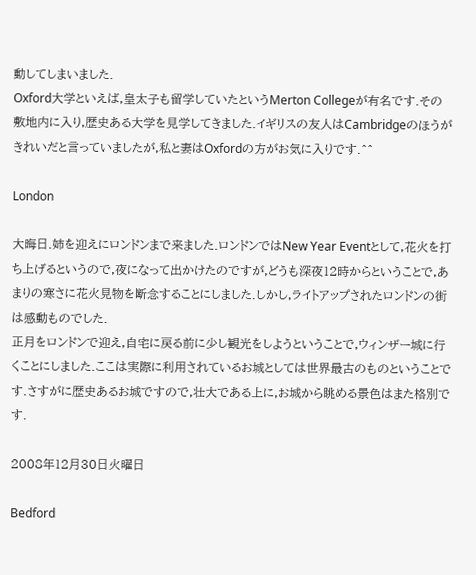動してしまいました.
Oxford大学といえば,皇太子も留学していたというMerton Collegeが有名です.その敷地内に入り,歴史ある大学を見学してきました.イギリスの友人はCambridgeのほうがきれいだと言っていましたが,私と妻はOxfordの方がお気に入りです.^^

London

大晦日.姉を迎えにロンドンまで来ました.ロンドンではNew Year Eventとして,花火を打ち上げるというので,夜になって出かけたのですが,どうも深夜12時からということで,あまりの寒さに花火見物を断念することにしました.しかし,ライトアップされたロンドンの街は感動ものでした.
正月をロンドンで迎え,自宅に戻る前に少し観光をしようということで,ウィンザー城に行くことにしました.ここは実際に利用されているお城としては世界最古のものということです.さすがに歴史あるお城ですので,壮大である上に,お城から眺める景色はまた格別です.

2008年12月30日火曜日

Bedford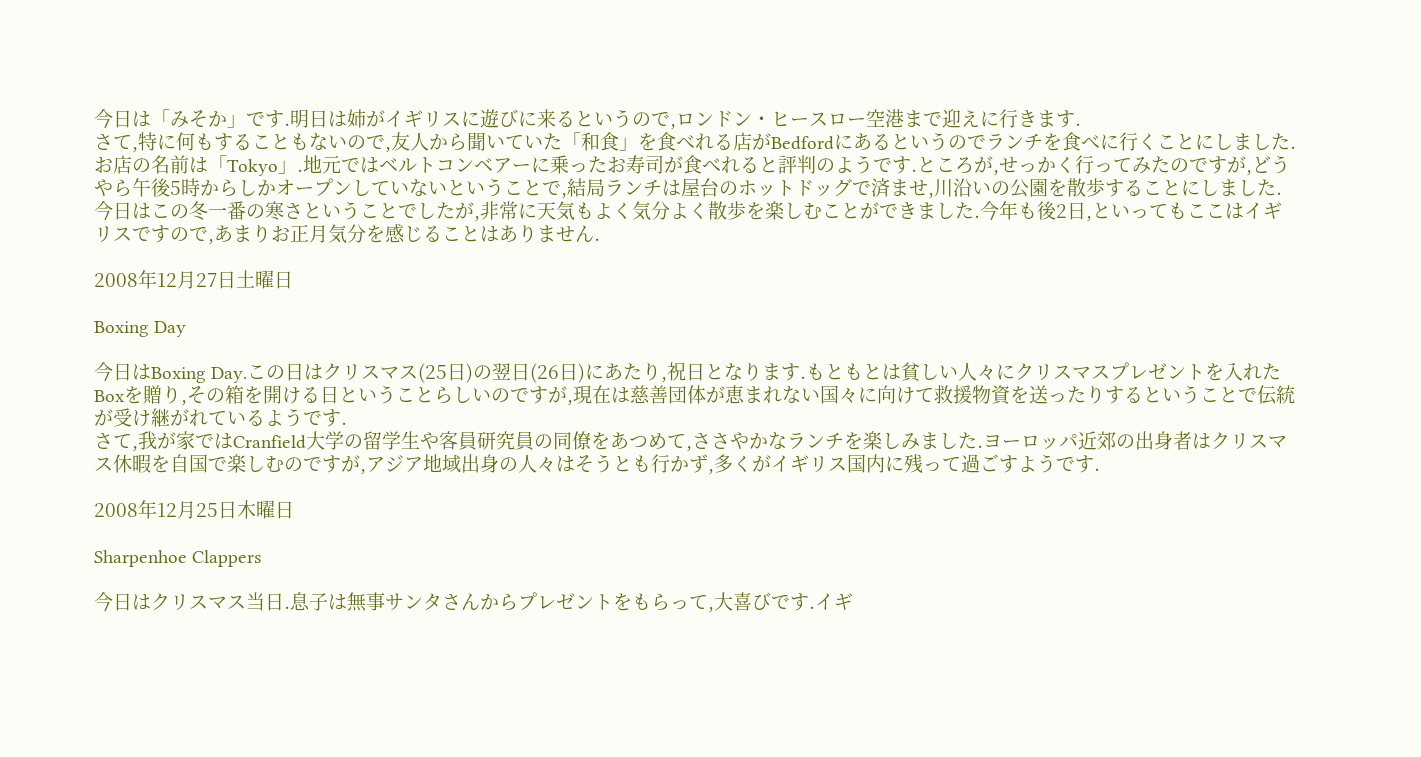今日は「みそか」です.明日は姉がイギリスに遊びに来るというので,ロンドン・ヒースロー空港まで迎えに行きます.
さて,特に何もすることもないので,友人から聞いていた「和食」を食べれる店がBedfordにあるというのでランチを食べに行くことにしました.お店の名前は「Tokyo」.地元ではベルトコンベアーに乗ったお寿司が食べれると評判のようです.ところが,せっかく行ってみたのですが,どうやら午後5時からしかオープンしていないということで,結局ランチは屋台のホットドッグで済ませ,川沿いの公園を散歩することにしました.
今日はこの冬一番の寒さということでしたが,非常に天気もよく気分よく散歩を楽しむことができました.今年も後2日,といってもここはイギリスですので,あまりお正月気分を感じることはありません.

2008年12月27日土曜日

Boxing Day

今日はBoxing Day.この日はクリスマス(25日)の翌日(26日)にあたり,祝日となります.もともとは貧しい人々にクリスマスプレゼントを入れたBoxを贈り,その箱を開ける日ということらしいのですが,現在は慈善団体が恵まれない国々に向けて救援物資を送ったりするということで伝統が受け継がれているようです.
さて,我が家ではCranfield大学の留学生や客員研究員の同僚をあつめて,ささやかなランチを楽しみました.ヨーロッパ近郊の出身者はクリスマス休暇を自国で楽しむのですが,アジア地域出身の人々はそうとも行かず,多くがイギリス国内に残って過ごすようです.

2008年12月25日木曜日

Sharpenhoe Clappers

今日はクリスマス当日.息子は無事サンタさんからプレゼントをもらって,大喜びです.イギ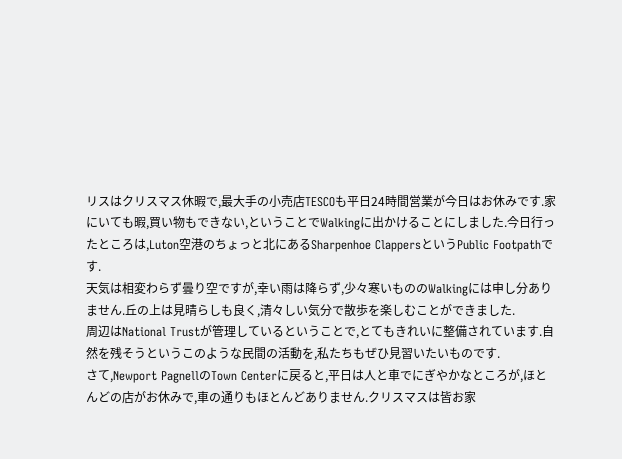リスはクリスマス休暇で,最大手の小売店TESCOも平日24時間営業が今日はお休みです.家にいても暇,買い物もできない,ということでWalkingに出かけることにしました.今日行ったところは,Luton空港のちょっと北にあるSharpenhoe ClappersというPublic Footpathです.
天気は相変わらず曇り空ですが,幸い雨は降らず,少々寒いもののWalkingには申し分ありません.丘の上は見晴らしも良く,清々しい気分で散歩を楽しむことができました.
周辺はNational Trustが管理しているということで,とてもきれいに整備されています.自然を残そうというこのような民間の活動を,私たちもぜひ見習いたいものです.
さて,Newport PagnellのTown Centerに戻ると,平日は人と車でにぎやかなところが,ほとんどの店がお休みで,車の通りもほとんどありません.クリスマスは皆お家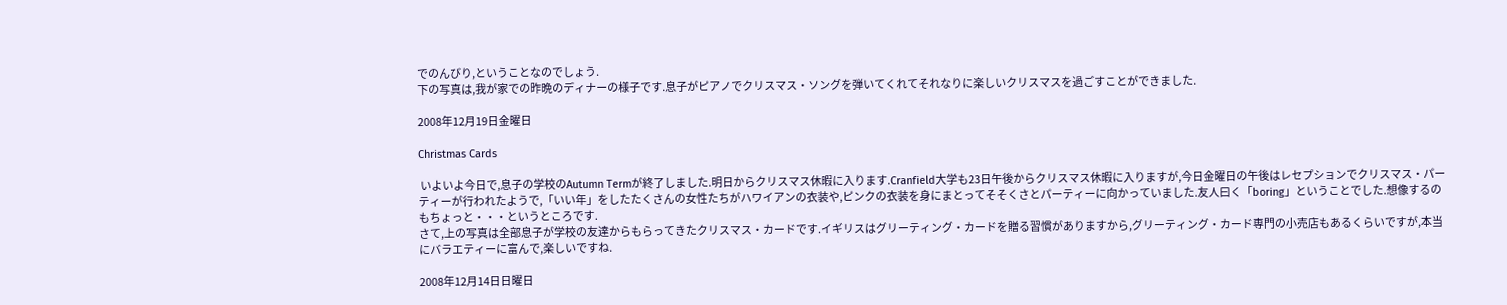でのんびり,ということなのでしょう.
下の写真は,我が家での昨晩のディナーの様子です.息子がピアノでクリスマス・ソングを弾いてくれてそれなりに楽しいクリスマスを過ごすことができました.

2008年12月19日金曜日

Christmas Cards

 いよいよ今日で,息子の学校のAutumn Termが終了しました.明日からクリスマス休暇に入ります.Cranfield大学も23日午後からクリスマス休暇に入りますが,今日金曜日の午後はレセプションでクリスマス・パーティーが行われたようで,「いい年」をしたたくさんの女性たちがハワイアンの衣装や,ピンクの衣装を身にまとってそそくさとパーティーに向かっていました.友人曰く「boring」ということでした.想像するのもちょっと・・・というところです.
さて,上の写真は全部息子が学校の友達からもらってきたクリスマス・カードです.イギリスはグリーティング・カードを贈る習慣がありますから,グリーティング・カード専門の小売店もあるくらいですが,本当にバラエティーに富んで,楽しいですね.

2008年12月14日日曜日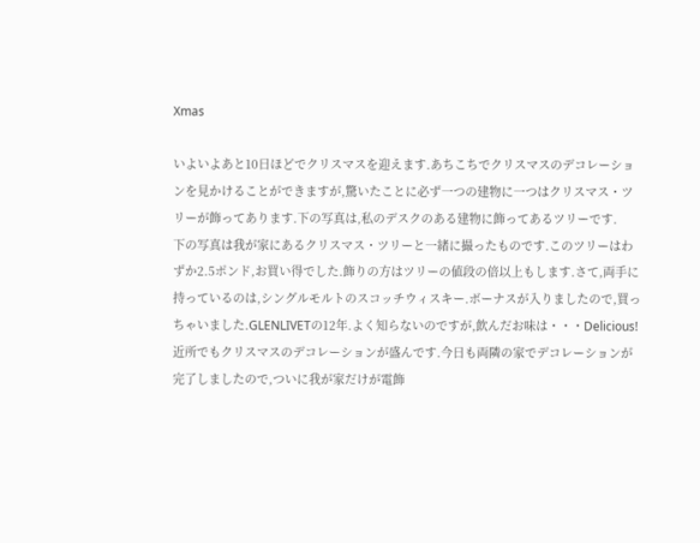Xmas

いよいよあと10日ほどでクリスマスを迎えます.あちこちでクリスマスのデコレーションを見かけることができますが,驚いたことに必ず一つの建物に一つはクリスマス・ツリーが飾ってあります.下の写真は,私のデスクのある建物に飾ってあるツリーです.
下の写真は我が家にあるクリスマス・ツリーと一緒に撮ったものです.このツリーはわずか2.5ポンド,お買い得でした.飾りの方はツリーの値段の倍以上もします.さて,両手に持っているのは,シングルモルトのスコッチウィスキー.ボーナスが入りましたので,買っちゃいました.GLENLIVETの12年.よく知らないのですが,飲んだお味は・・・Delicious!
近所でもクリスマスのデコレーションが盛んです.今日も両隣の家でデコレーションが完了しましたので,ついに我が家だけが電飾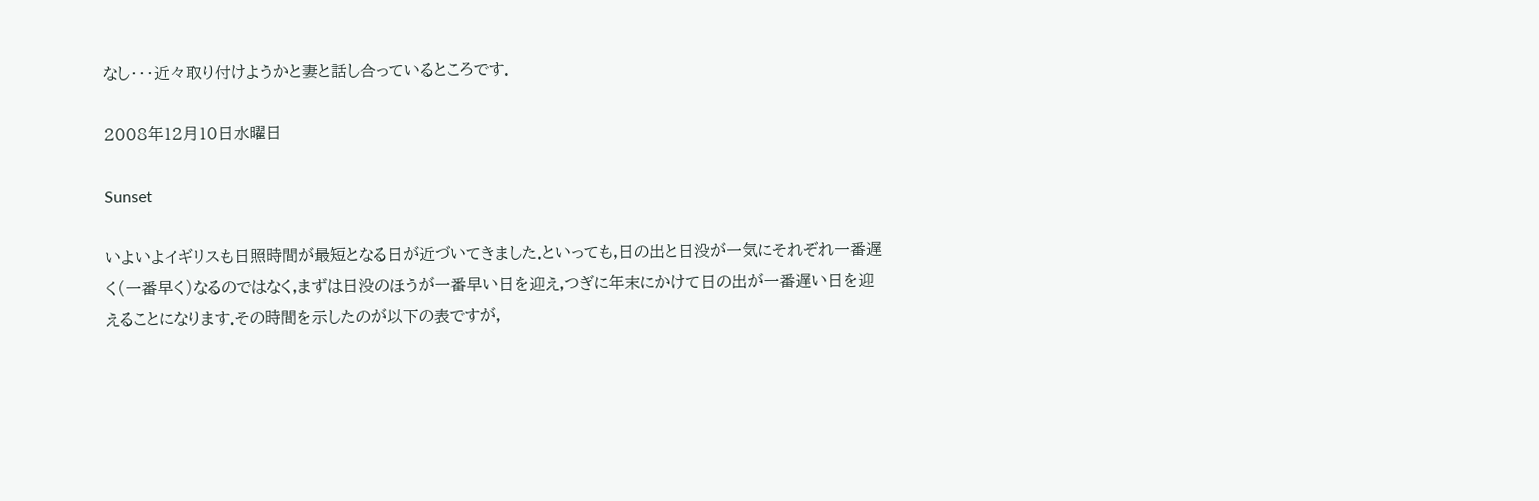なし・・・近々取り付けようかと妻と話し合っているところです.

2008年12月10日水曜日

Sunset

いよいよイギリスも日照時間が最短となる日が近づいてきました.といっても,日の出と日没が一気にそれぞれ一番遅く(一番早く)なるのではなく,まずは日没のほうが一番早い日を迎え,つぎに年末にかけて日の出が一番遅い日を迎えることになります.その時間を示したのが以下の表ですが,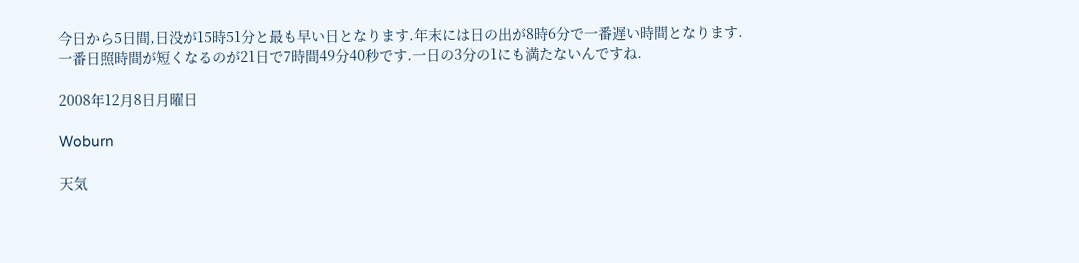今日から5日間,日没が15時51分と最も早い日となります.年末には日の出が8時6分で一番遅い時間となります.一番日照時間が短くなるのが21日で7時間49分40秒です.一日の3分の1にも満たないんですね.

2008年12月8日月曜日

Woburn

天気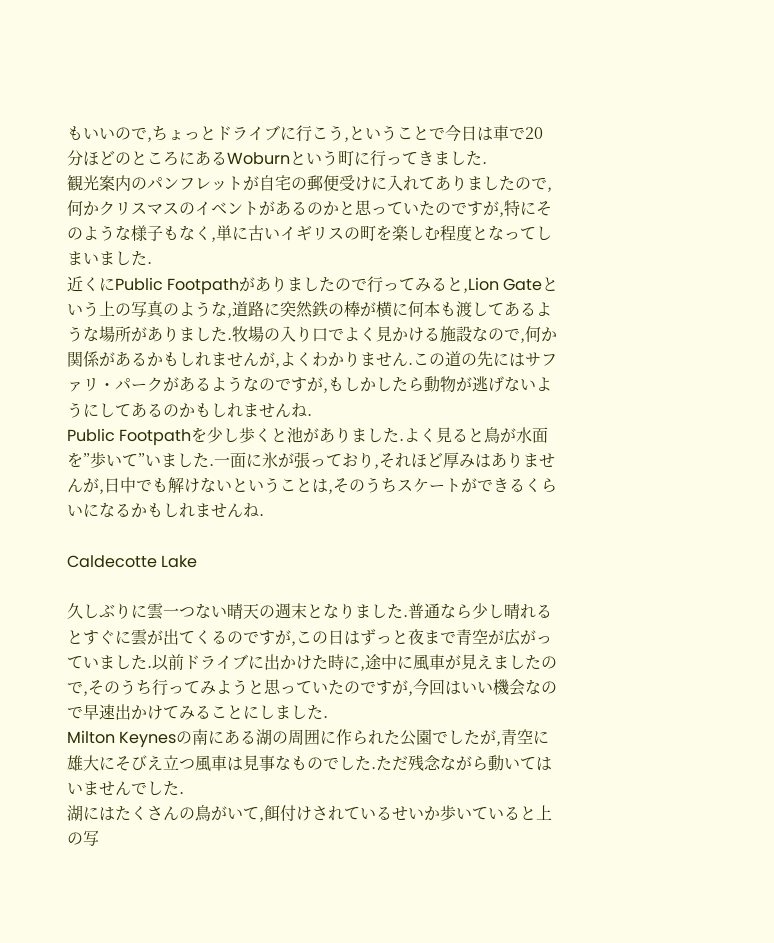もいいので,ちょっとドライブに行こう,ということで今日は車で20分ほどのところにあるWoburnという町に行ってきました.
観光案内のパンフレットが自宅の郵便受けに入れてありましたので,何かクリスマスのイベントがあるのかと思っていたのですが,特にそのような様子もなく,単に古いイギリスの町を楽しむ程度となってしまいました.
近くにPublic Footpathがありましたので行ってみると,Lion Gateという上の写真のような,道路に突然鉄の棒が横に何本も渡してあるような場所がありました.牧場の入り口でよく見かける施設なので,何か関係があるかもしれませんが,よくわかりません.この道の先にはサファリ・パークがあるようなのですが,もしかしたら動物が逃げないようにしてあるのかもしれませんね.
Public Footpathを少し歩くと池がありました.よく見ると鳥が水面を”歩いて”いました.一面に氷が張っており,それほど厚みはありませんが,日中でも解けないということは,そのうちスケートができるくらいになるかもしれませんね.

Caldecotte Lake

久しぶりに雲一つない晴天の週末となりました.普通なら少し晴れるとすぐに雲が出てくるのですが,この日はずっと夜まで青空が広がっていました.以前ドライブに出かけた時に,途中に風車が見えましたので,そのうち行ってみようと思っていたのですが,今回はいい機会なので早速出かけてみることにしました.
Milton Keynesの南にある湖の周囲に作られた公園でしたが,青空に雄大にそびえ立つ風車は見事なものでした.ただ残念ながら動いてはいませんでした.
湖にはたくさんの鳥がいて,餌付けされているせいか歩いていると上の写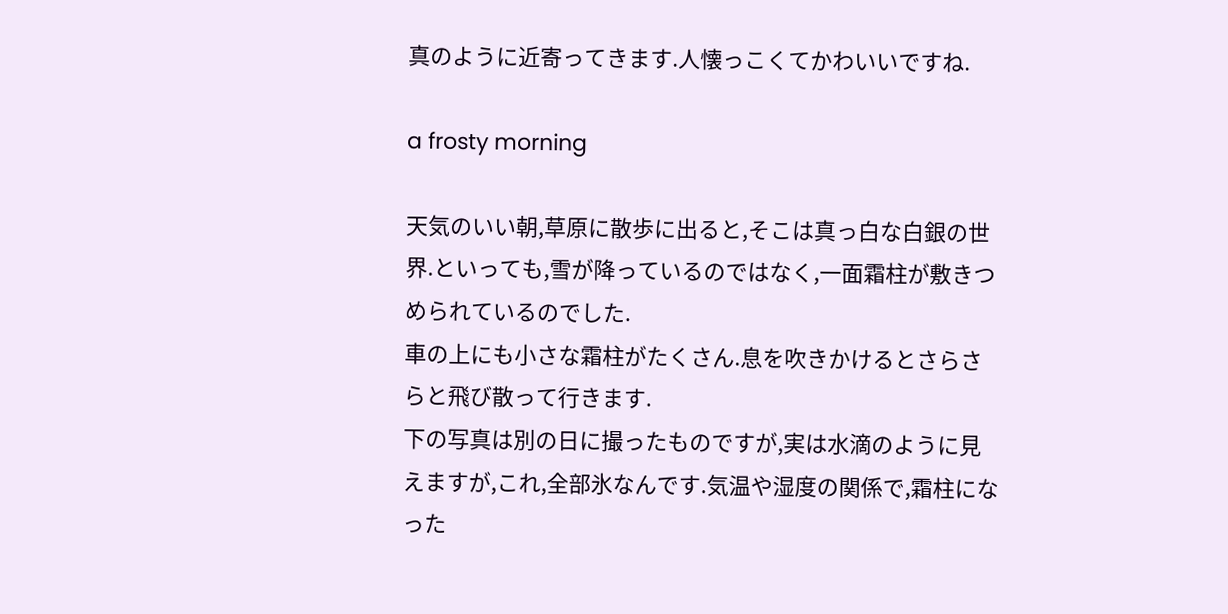真のように近寄ってきます.人懐っこくてかわいいですね.

a frosty morning

天気のいい朝,草原に散歩に出ると,そこは真っ白な白銀の世界.といっても,雪が降っているのではなく,一面霜柱が敷きつめられているのでした.
車の上にも小さな霜柱がたくさん.息を吹きかけるとさらさらと飛び散って行きます.
下の写真は別の日に撮ったものですが,実は水滴のように見えますが,これ,全部氷なんです.気温や湿度の関係で,霜柱になった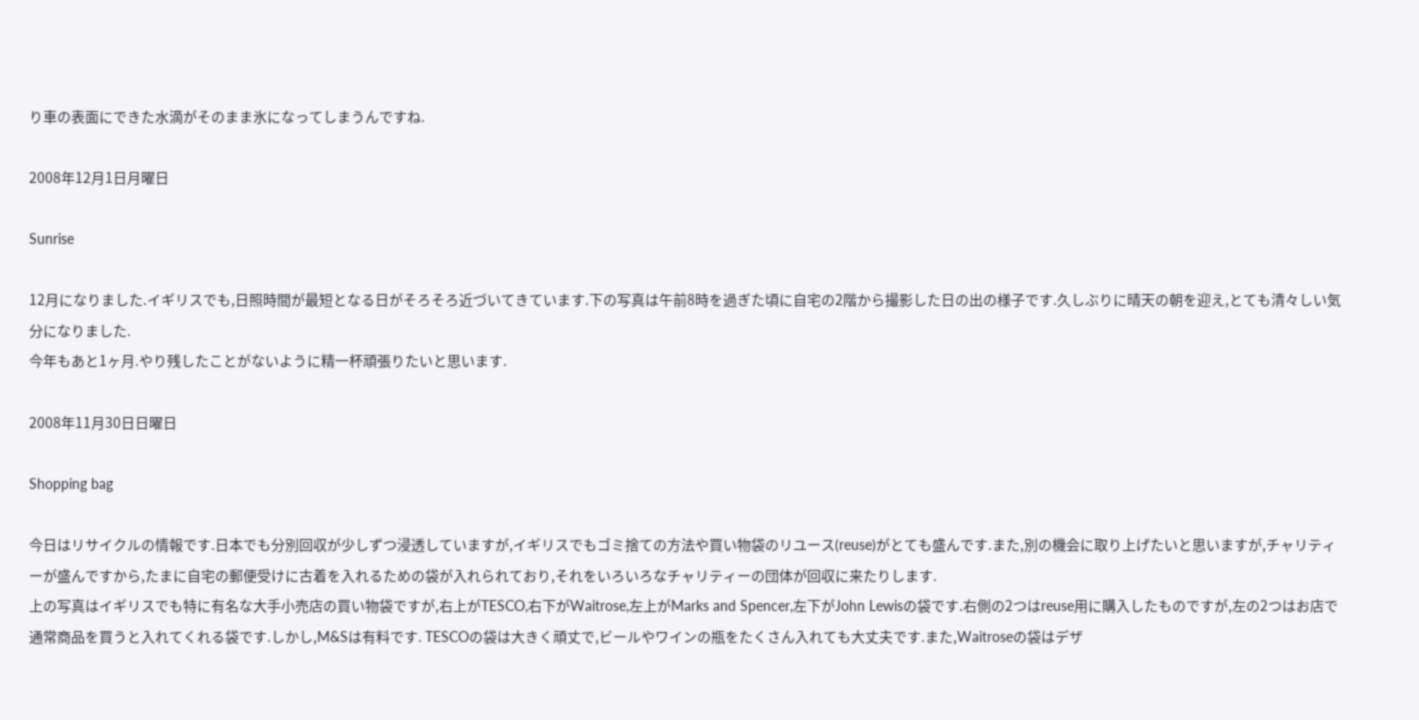り車の表面にできた水滴がそのまま氷になってしまうんですね.

2008年12月1日月曜日

Sunrise

12月になりました.イギリスでも,日照時間が最短となる日がそろそろ近づいてきています.下の写真は午前8時を過ぎた頃に自宅の2階から撮影した日の出の様子です.久しぶりに晴天の朝を迎え,とても清々しい気分になりました.
今年もあと1ヶ月.やり残したことがないように精一杯頑張りたいと思います.

2008年11月30日日曜日

Shopping bag

今日はリサイクルの情報です.日本でも分別回収が少しずつ浸透していますが,イギリスでもゴミ捨ての方法や買い物袋のリユース(reuse)がとても盛んです.また,別の機会に取り上げたいと思いますが,チャリティーが盛んですから,たまに自宅の郵便受けに古着を入れるための袋が入れられており,それをいろいろなチャリティーの団体が回収に来たりします.
上の写真はイギリスでも特に有名な大手小売店の買い物袋ですが,右上がTESCO,右下がWaitrose,左上がMarks and Spencer,左下がJohn Lewisの袋です.右側の2つはreuse用に購入したものですが,左の2つはお店で通常商品を買うと入れてくれる袋です.しかし,M&Sは有料です. TESCOの袋は大きく頑丈で,ビールやワインの瓶をたくさん入れても大丈夫です.また,Waitroseの袋はデザ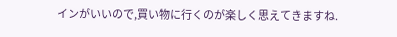インがいいので,買い物に行くのが楽しく思えてきますね.